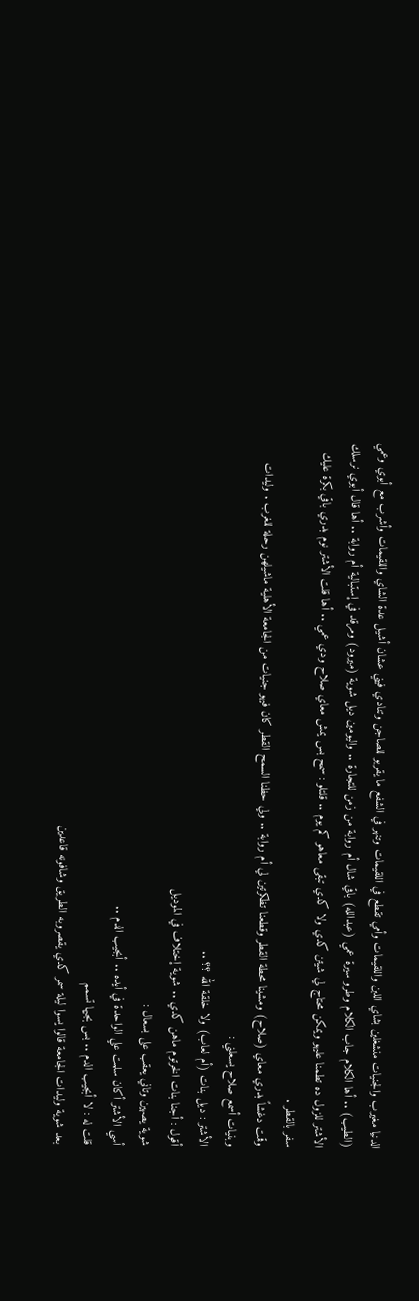الدنيا مغيرب والجنيات منشغلين بشاي اللبن واللقيمات وأمي تقطع في اللقيمات وتنهر في الشفع ما يقربو للصاجن وتنادي فيني عشان أشيل عدة الشاي واللقيمات وأشرب مع أبوي وعمي (الطيب) .. أها الكلام جاب الكلام وطرو سيرة عمي (عبدالله) باقي شال أم روابة من زمن للتجارة .. واليومين ديل شوية (ميرود) ومرقد في إستبالية أم روابة .. أها قال أبوي نرسلك الأشتر للزول ده تطمنا عليهو ويمكن محتاج لي شيتن كدي ولا كدي تبقى معاهو كم يوم .. قلتلو : سمح بس يمش معاي صلاح ودي عمي .. أها قلت الأشتر نوم بدري باقي بكرة عليك سفر بالقطر .
وقمت دغشاً بدري معاي (صلاح) ومشينا محطة القطر وقطعنا تظكرتين لي أم روابة .. ولي حظنا السمح القطر كان فيهو جنيات من الجامعة الأهلية ماشيلهن رحلة للغرب . وليدات وبنيات أسمع صلاح يسعلني :
الأشتر : ديل بنات (أم لعاب) ولا خلقة الله ؟؟ ..
أقول : أجنا بنات الخرتوم ماهن كدي .. شوية إختلاف في الموديل
شوية يصهين وتاني يعقب على بسعال :
أسي الأشتر أكان سلمت علي الواحدة في أيده .. أبجيب الدم ..
قلت له : لا أبجيب الدم .. بس بجيها تسمم
بعد شوية وليدات الجامعة قالوا يسوا ليلة سمر كدي يقصروبه الطريق وشافونه قاعدين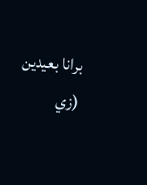برانا بعيدين (زي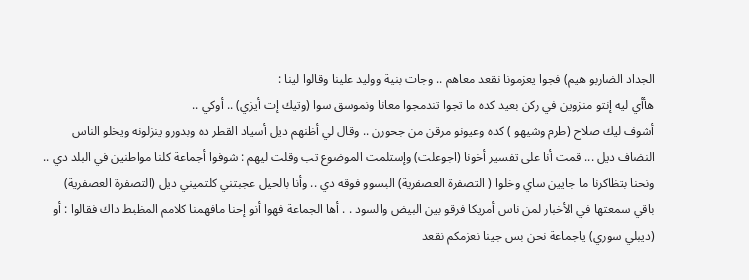الجداد الضاربو هيم) فجوا يعزمونا نقعد معاهم .. وجات بنية ووليد علينا وقالوا لينا :
هأأي ليه إنتو منزوين في ركن بعيد كده ما تجوا تندمجوا معانا ونموسق سوا (وتيك إت أيزي) .. أوكي ..
أشوف ليك صلاح (طرم وشيهو ) كده وعيونو مرقن من جحورن .. وقال لي أظنهم ديل أسياد القطر ده وبدورو ينزلونه ويخلو الناس النضاف ديل ... قمت أنا على تفسير أخونا (اجوعلت) وإستلمت الموضوع تب وقلت ليهم : شوفوا أجماعة كلنا مواطنين في البلد دي .. ونحنا بتظاكرنا ما جايين ساي وخلوا ( التصفرة العصفرية) البسوو فوقه دي .. وأنا بالحيل عجبتني كلتميني ديل (التصفرة العصفرية) باقي سمعتها في الأخبار لمن ناس أمريكا فرقو بين البيض والسود . . أها الجماعة فهوا أنو إحنا مافهمنا كلامم المظبط داك فقالوا : أو (ديبلي سوري) ياجماعة نحن بس جينا نعزمكم نقعد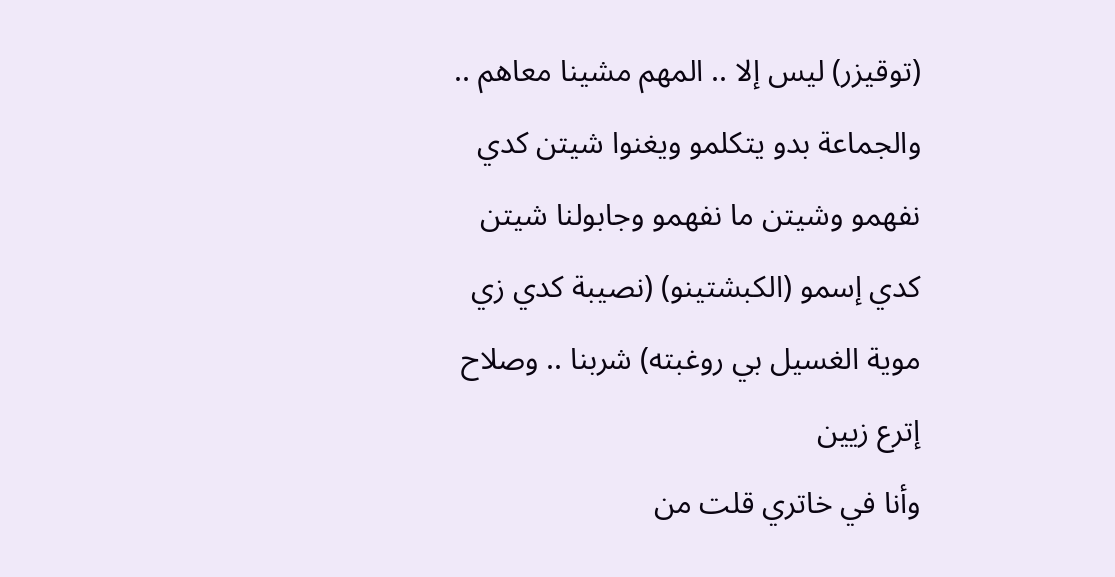(توقيزر) ليس إلا .. المهم مشينا معاهم .. والجماعة بدو يتكلمو ويغنوا شيتن كدي نفهمو وشيتن ما نفهمو وجابولنا شيتن كدي إسمو (الكبشتينو) (نصيبة كدي زي موية الغسيل بي روغبته) شربنا .. وصلاح إترع زيين
وأنا في خاتري قلت من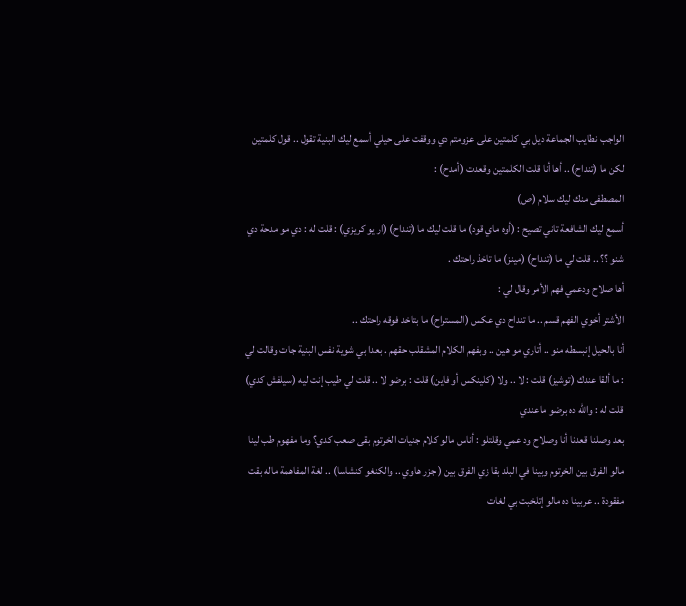الواجب نطايب الجماعة ديل بي كلمتين على عزومتم دي ووقفت على حيلي أسمع ليك البنية تقول .. قول كلمتين لكن ما (تنداح) .. أها أنا قلت الكلمتين وقعدت (أمدح) :
المصطفى منك ليك سلام (ص)
أسمع ليك الشافعة تاني تصيح : (أوه ماي قود) ما قلت ليك ما (تنداح) (ار يو كريزي) : قلت له : دي مو مدحة دي شنو ؟؟ .. قلت لي ما (تنداح) (مينز) ما تاخذ راحتك .
أها صلاح ودعمي فهم الأمر وقال لي :
الأشتر أخوي الفهم قسم .. ما تنداح دي عكس (المستراح) ما بتاخد فوقه راحتك ..
أنا بالحيل إنبسطه منو .. أتاري مو هين .. وبفهم الكلام المشقلب حقهم . بعدا بي شوية نفس البنية جات وقالت لي : ما ألقا عندك (توشيز) قلت : لا .. ولا (كلينكس أو فاين) قلت : برضو لا .. قلت لي طيب إنت ليه (سيلفش كدي) قلت له : والله ده برضو ماعندي
بعد وصلنا قعدنا أنا وصلاح ود عمي وقلتلو : أناس مالو كلام جنيات الخرتوم بقى صعب كدي؟ وما مفهوم طب لينا مالو الفرق بين الخرتوم وبينا في البلد بقا زي الفرق بين ( جزر هاوي .. والكنغو كنشاسا) .. لغة المفاهمة ماله بقت مفقودة .. عربينا ده مالو إتلخبت بي لغات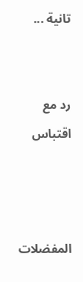تانية ...


رد مع اقتباس



المفضلات